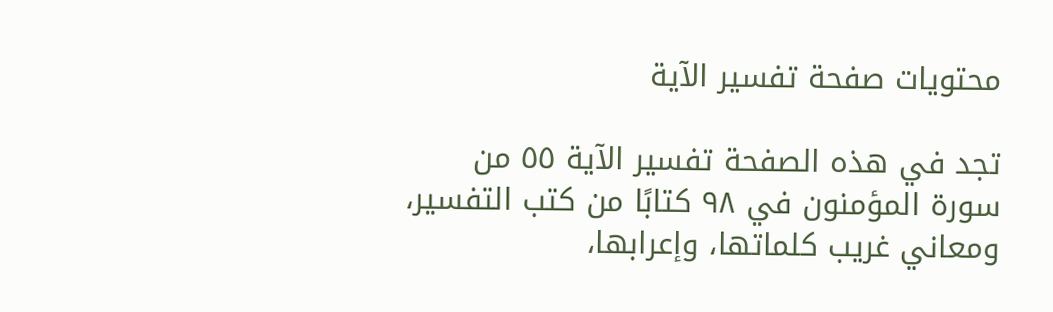محتويات صفحة تفسير الآية

تجد في هذه الصفحة تفسير الآية ٥٥ من سورة المؤمنون في ٩٨ كتابًا من كتب التفسير، ومعاني غريب كلماتها، وإعرابها،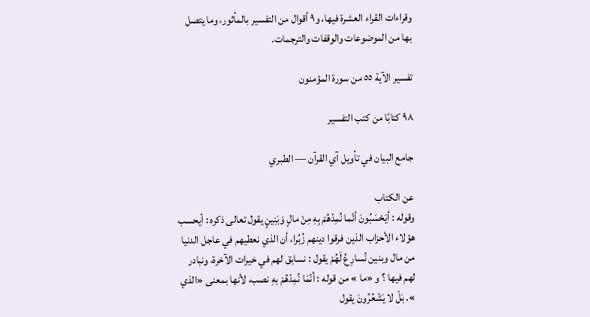وقراءات القراء العشرة فيها، و٩ أقوال من التفسير بالمأثور، وما يتصل بها من الموضوعات والوقفات والترجمات.

تفسير الآية ٥٥ من سورة المؤمنون

٩٨ كتابًا من كتب التفسير

جامع البيان في تأويل آي القرآن — الطبري

عن الكتاب
وقوله : أيَحْسَبُونَ أنّما نُمِدّهُمْ بِهِ مِنْ مالٍ وَبَنِينٍ يقول تعالى ذكره : أيحسب هؤلاء الأحزاب الذين فرقوا دينهم زُبُرا، أن الذي نعطيهم في عاجل الدنيا من مال وبنين نُسارِعُ لَهُمْ يقول : نسابق لهم في خيرات الآخرة، ونبادر لهم فيها ؟ و «ما » من قوله : أنّمَا نُمِدّهُمْ بهِ نصب، لأنها بمعنى «الذي ». بَلْ لا يَشْعُرُونَ يقول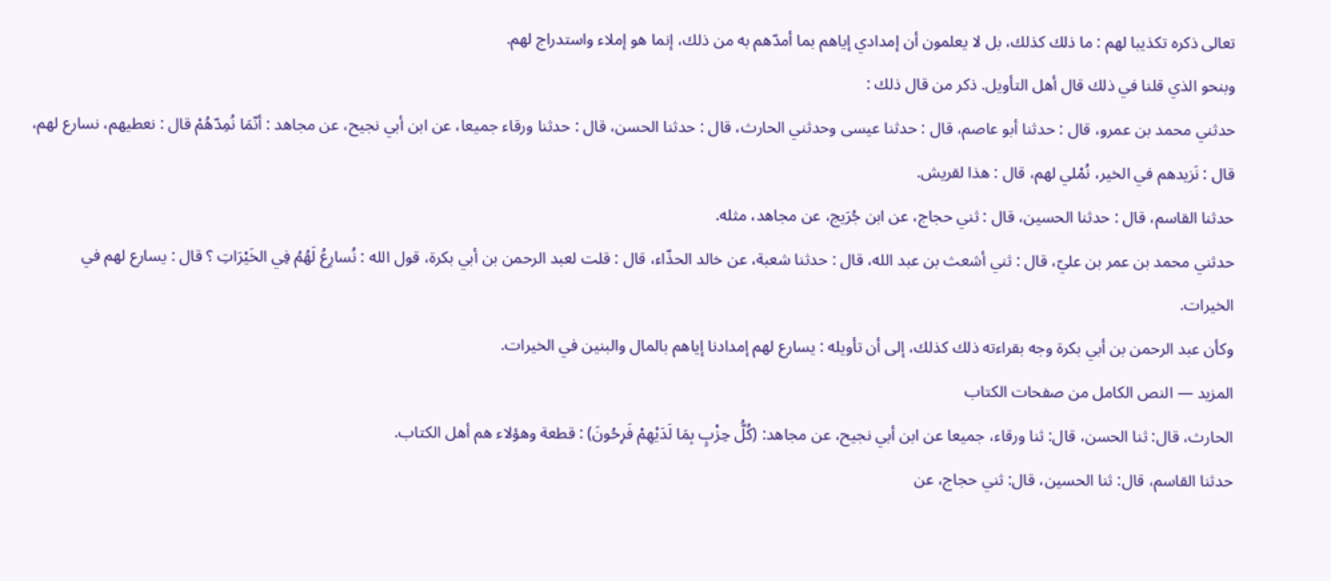تعالى ذكره تكذيبا لهم : ما ذلك كذلك، بل لا يعلمون أن إمدادي إياهم بما أمدّهم به من ذلك، إنما هو إملاء واستدراج لهم.
وبنحو الذي قلنا في ذلك قال أهل التأويل. ذكر من قال ذلك :
حدثني محمد بن عمرو، قال : حدثنا أبو عاصم، قال : حدثنا عيسى وحدثني الحارث، قال : حدثنا الحسن، قال : حدثنا ورقاء جميعا، عن ابن أبي نجيح، عن مجاهد : أنّمَا نُمِدّهُمْ قال : نعطيهم، نسارع لهم، قال : نَزيدهم في الخير، نُمْلي لهم، قال : هذا لقريش.
حدثنا القاسم، قال : حدثنا الحسين، قال : ثني حجاج، عن ابن جُرَيج، عن مجاهد، مثله.
حدثني محمد بن عمر بن عليّ، قال : ثني أشعث بن عبد الله، قال : حدثنا شعبة، عن خالد الحذّاء، قال : قلت لعبد الرحمن بن أبي بكرة، قول الله : نُسارِعُ لَهُمُ فِي الخَيْرَاتِ ؟ قال : يسارع لهم في الخيرات.
وكأن عبد الرحمن بن أبي بكرة وجه بقراءته ذلك كذلك، إلى أن تأويله : يسارع لهم إمدادنا إياهم بالمال والبنين في الخيرات.
المزيد — النص الكامل من صفحات الكتاب
الحارث، قال: ثنا الحسن، قال: ثنا ورقاء، جميعا عن ابن أبي نجيح، عن مجاهد: (كُلُّ حِزْبٍ بِمَا لَدَيْهِمْ فَرِحُونَ) : قطعة وهؤلاء هم أهل الكتاب.
حدثنا القاسم، قال: ثنا الحسين، قال: ثني حجاج، عن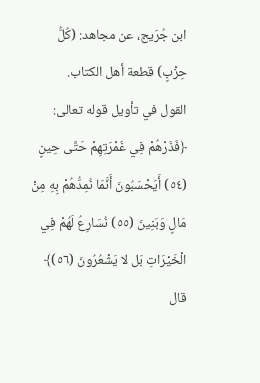ابن جُرَيج، عن مجاهد: (كُلُّ حِزْبٍ) قطعة أهل الكتاب.
القول في تأويل قوله تعالى: ﴿فَذَرْهُمْ فِي غَمْرَتِهِمْ حَتَّى حِينٍ (٥٤) أَيَحْسَبُونَ أَنَّمَا نُمِدُّهُمْ بِهِ مِنْ مَالٍ وَبَنِينَ (٥٥) نُسَارِعُ لَهُمْ فِي الْخَيْرَاتِ بَل لا يَشْعُرُونَ (٥٦)﴾
قال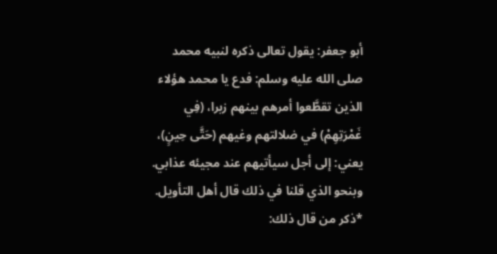أبو جعفر: يقول تعالى ذكره لنبيه محمد صلى الله عليه وسلم: فدع يا محمد هؤلاء الذين تقطَّعوا أمرهم بينهم زبرا، (فِي غَمْرَتِهِمْ) في ضلالتهم وغيهم (حَتَّى حِينٍ)، يعني: إلى أجل سيأتيهم عند مجيئه عذابي.
وبنحو الذي قلنا في ذلك قال أهل التأويل.
*ذكر من قال ذلك: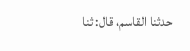حدثنا القاسم، قال: ثنا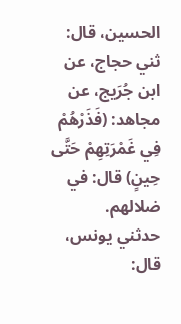الحسين، قال: ثني حجاج، عن ابن جُرَيج، عن مجاهد: (فَذَرْهُمْ فِي غَمْرَتِهِمْ حَتَّى حِينٍ) قال: في ضلالهم.
حدثني يونس، قال: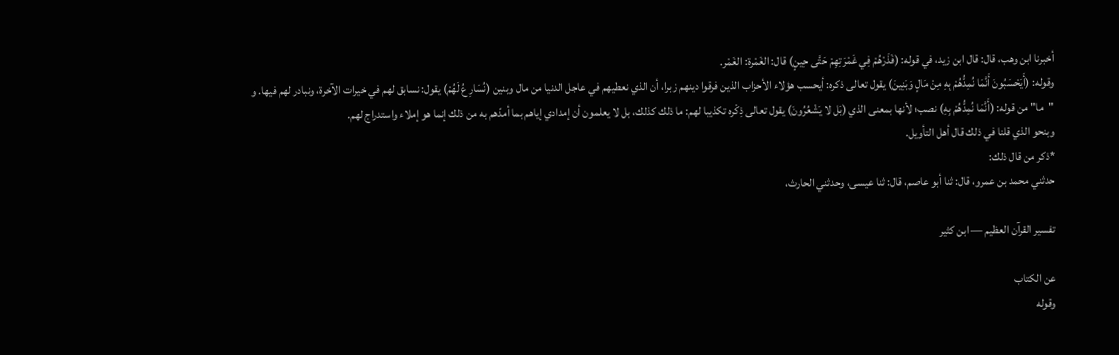أخبرنا ابن وهب، قال: قال ابن زيد، في قوله: (فَذَرْهُمْ فِي غَمْرَتِهِمْ حَتَّى حِينٍ) قال: الغَمْرة: الغَمْر.
وقوله: (أَيَحْسَبُونَ أَنَّمَا نُمِدُّهُمْ بِهِ مِنْ مَالٍ وَبَنِينَ) يقول تعالى ذكره: أيحسب هؤلاء الأحزاب الذين فرقوا دينهم زبرا، أن الذي نعطيهم في عاجل الدنيا من مال وبنين (نُسَارِعُ لَهُمْ) يقول: نسابق لهم في خيرات الآخرة، ونبادر لهم فيها. و "ما" من قوله: (أَنَّمَا نُمِدُّهُمْ بِهِ) نصب؛ لأنها بمعنى الذي (بَل لا يَشْعُرُونَ) يقول تعالى ذِكْره تكذيبا لهم: ما ذلك كذلك، بل لا يعلمون أن إمدادي إياهم بما أمدّهم به من ذلك إنما هو إملاء واستدراج لهم.
وبنحو الذي قلنا في ذلك قال أهل التأويل.
*ذكر من قال ذلك:
حدثني محمد بن عمرو، قال: ثنا أبو عاصم، قال: ثنا عيسى، وحدثني الحارث،

تفسير القرآن العظيم — ابن كثير

عن الكتاب
وقوله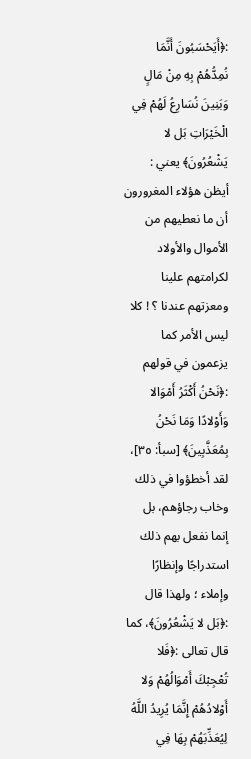:﴿أَيَحْسَبُونَ أَنَّمَا نُمِدُّهُمْ بِهِ مِنْ مَالٍ وَبَنِينَ نُسَارِعُ لَهُمْ فِي الْخَيْرَاتِ بَل لا يَشْعُرُونَ﴾ يعني : أيظن هؤلاء المغرورون أن ما نعطيهم من الأموال والأولاد لكرامتهم علينا ومعزتهم عندنا ؟ ! كلا ليس الأمر كما يزعمون في قولهم :﴿نَحْنُ أَكْثَرُ أَمْوَالا وَأَوْلادًا وَمَا نَحْنُ بِمُعَذَّبِينَ﴾ [سبأ: ٣٥]، لقد أخطؤوا في ذلك وخاب رجاؤهم، بل إنما نفعل بهم ذلك استدراجًا وإنظارًا وإملاء ؛ ولهذا قال :﴿بَل لا يَشْعُرُونَ﴾، كما قال تعالى :﴿فَلا تُعْجِبْكَ أَمْوَالُهُمْ وَلا أَوْلادُهُمْ إِنَّمَا يُرِيدُ اللَّهُ لِيُعَذِّبَهُمْ بِهَا فِي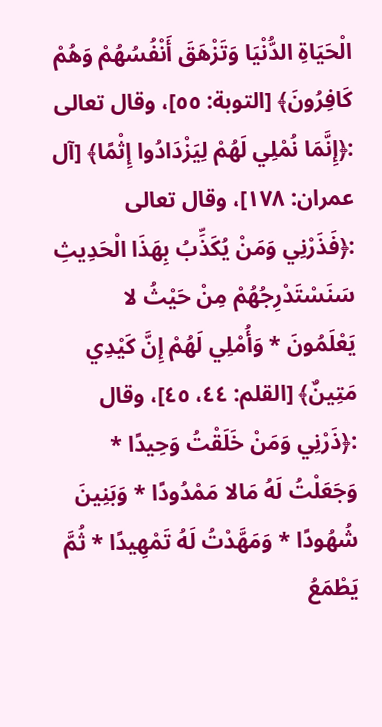الْحَيَاةِ الدُّنْيَا وَتَزْهَقَ أَنْفُسُهُمْ وَهُمْ كَافِرُونَ﴾ [التوبة: ٥٥]، وقال تعالى :﴿إِنَّمَا نُمْلِي لَهُمْ لِيَزْدَادُوا إِثْمًا﴾ [آل عمران: ١٧٨]، وقال تعالى :﴿فَذَرْنِي وَمَنْ يُكَذِّبُ بِهَذَا الْحَدِيثِ سَنَسْتَدْرِجُهُمْ مِنْ حَيْثُ لا يَعْلَمُونَ * وَأُمْلِي لَهُمْ إِنَّ كَيْدِي مَتِينٌ﴾ [القلم: ٤٤، ٤٥]، وقال :﴿ذَرْنِي وَمَنْ خَلَقْتُ وَحِيدًا * وَجَعَلْتُ لَهُ مَالا مَمْدُودًا * وَبَنِينَ شُهُودًا * وَمَهَّدْتُ لَهُ تَمْهِيدًا * ثُمَّ يَطْمَعُ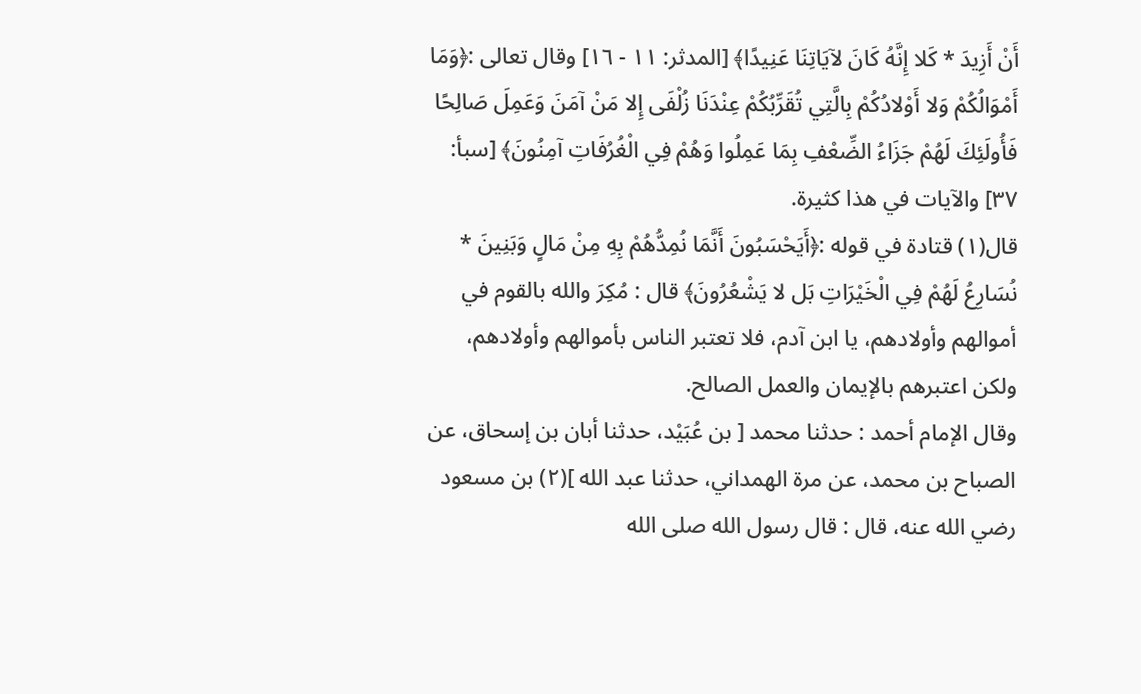أَنْ أَزِيدَ * كَلا إِنَّهُ كَانَ لآيَاتِنَا عَنِيدًا﴾ [المدثر: ١١ - ١٦] وقال تعالى :﴿وَمَا أَمْوَالُكُمْ وَلا أَوْلادُكُمْ بِالَّتِي تُقَرِّبُكُمْ عِنْدَنَا زُلْفَى إِلا مَنْ آمَنَ وَعَمِلَ صَالِحًا فَأُولَئِكَ لَهُمْ جَزَاءُ الضِّعْفِ بِمَا عَمِلُوا وَهُمْ فِي الْغُرُفَاتِ آمِنُونَ﴾ [سبأ: ٣٧] والآيات في هذا كثيرة.
قال(١) قتادة في قوله :﴿أَيَحْسَبُونَ أَنَّمَا نُمِدُّهُمْ بِهِ مِنْ مَالٍ وَبَنِينَ * نُسَارِعُ لَهُمْ فِي الْخَيْرَاتِ بَل لا يَشْعُرُونَ﴾ قال : مُكِرَ والله بالقوم في أموالهم وأولادهم، يا ابن آدم، فلا تعتبر الناس بأموالهم وأولادهم، ولكن اعتبرهم بالإيمان والعمل الصالح.
وقال الإمام أحمد : حدثنا محمد [ بن عُبَيْد، حدثنا أبان بن إسحاق، عن الصباح بن محمد، عن مرة الهمداني، حدثنا عبد الله ](٢) بن مسعود رضي الله عنه، قال : قال رسول الله صلى الله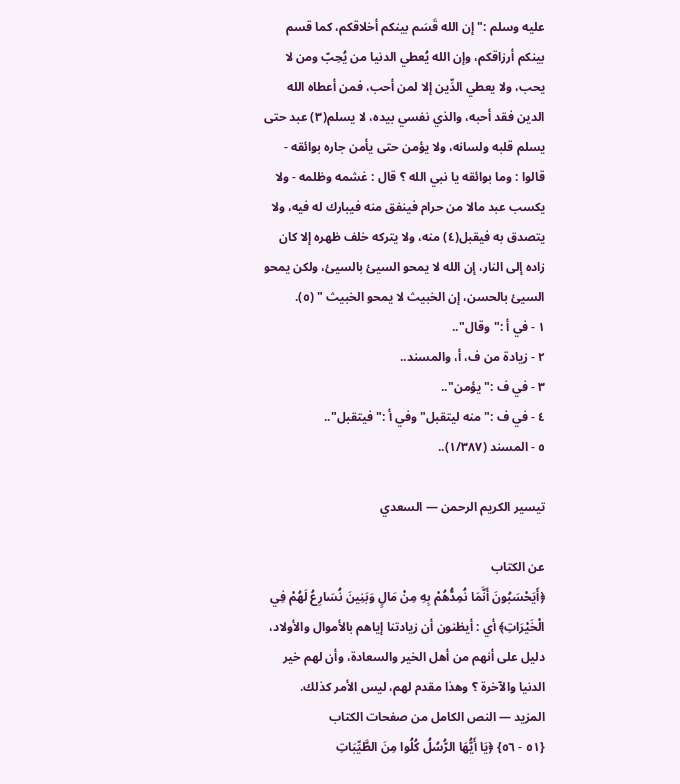عليه وسلم :" إن الله قَسَم بينكم أخلاقكم، كما قسم بينكم أرزاقكم، وإن الله يُعطي الدنيا من يُحِبّ ومن لا يحب، ولا يعطي الدِّين إلا لمن أحب، فمن أعطاه الله الدين فقد أحبه، والذي نفسي بيده، لا يسلم(٣) عبد حتى يسلم قلبه ولسانه، ولا يؤمن حتى يأمن جاره بوائقه - قالوا : وما بوائقه يا نبي الله ؟ قال : غشمه وظلمه - ولا يكسب عبد مالا من حرام فينفق منه فيبارك له فيه، ولا يتصدق به فيقبل(٤) منه، ولا يتركه خلف ظهره إلا كان زاده إلى النار، إن الله لا يمحو السيئ بالسيئ، ولكن يمحو السيئ بالحسن، إن الخبيث لا يمحو الخبيث " (٥).
١ - في أ :"وقال"..
٢ - زيادة من ف، أ، والمسند..
٣ - في ف :"يؤمن"..
٤ - في ف :"منه ليتقبل" وفي أ :"فيتقبل"..
٥ - المسند (١/٣٨٧)..

تيسير الكريم الرحمن — السعدي

عن الكتاب
﴿أَيَحْسَبُونَ أَنَّمَا نُمِدُّهُمْ بِهِ مِنْ مَالٍ وَبَنِينَ نُسَارِعُ لَهُمْ فِي الْخَيْرَاتِ﴾ أي : أيظنون أن زيادتنا إياهم بالأموال والأولاد، دليل على أنهم من أهل الخير والسعادة، وأن لهم خير الدنيا والآخرة ؟ وهذا مقدم لهم، ليس الأمر كذلك.
المزيد — النص الكامل من صفحات الكتاب
{٥١ - ٥٦} ﴿يَا أَيُّهَا الرُّسُلُ كُلُوا مِنَ الطَّيِّبَاتِ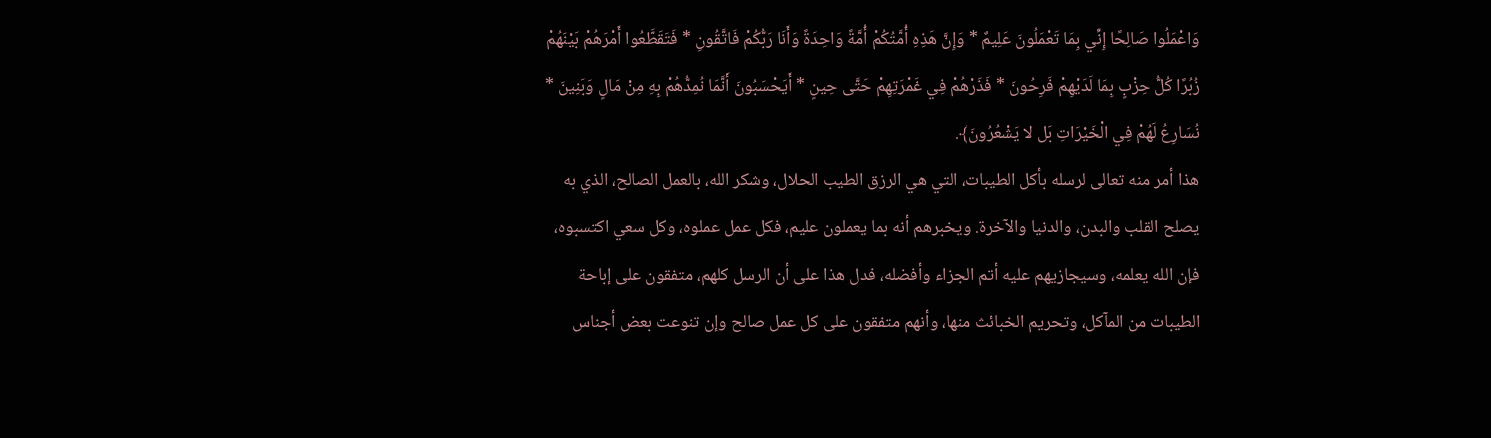وَاعْمَلُوا صَالِحًا إِنِّي بِمَا تَعْمَلُونَ عَلِيمٌ * وَإِنَّ هَذِهِ أُمَّتُكُمْ أُمَّةً وَاحِدَةً وَأَنَا رَبُّكُمْ فَاتَّقُونِ * فَتَقَطَّعُوا أَمْرَهُمْ بَيْنَهُمْ زُبُرًا كُلُّ حِزْبٍ بِمَا لَدَيْهِمْ فَرِحُونَ * فَذَرْهُمْ فِي غَمْرَتِهِمْ حَتَّى حِينٍ * أَيَحْسَبُونَ أَنَّمَا نُمِدُّهُمْ بِهِ مِنْ مَالٍ وَبَنِينَ * نُسَارِعُ لَهُمْ فِي الْخَيْرَاتِ بَل لا يَشْعُرُونَ﴾.
هذا أمر منه تعالى لرسله بأكل الطيبات، التي هي الرزق الطيب الحلال، وشكر الله، بالعمل الصالح، الذي به يصلح القلب والبدن، والدنيا والآخرة. ويخبرهم أنه بما يعملون عليم، فكل عمل عملوه، وكل سعي اكتسبوه، فإن الله يعلمه، وسيجازيهم عليه أتم الجزاء وأفضله، فدل هذا على أن الرسل كلهم، متفقون على إباحة الطيبات من المآكل، وتحريم الخبائث منها، وأنهم متفقون على كل عمل صالح وإن تنوعت بعض أجناس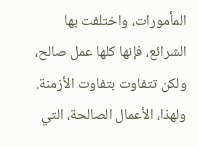المأمورات، واختلفت بها الشرائع، فإنها كلها عمل صالح، ولكن تتفاوت بتفاوت الأزمنة.
ولهذا، الأعمال الصالحة، التي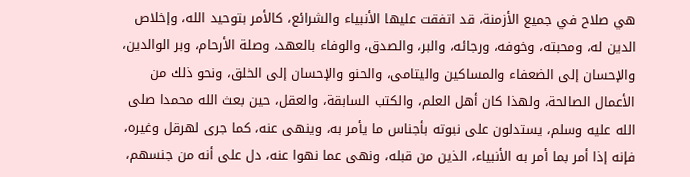هي صلاح في جميع الأزمنة، قد اتفقت عليها الأنبياء والشرائع، كالأمر بتوحيد الله، وإخلاص الدين له، ومحبته، وخوفه، ورجائه، والبر، والصدق، والوفاء بالعهد، وصلة الأرحام، وبر الوالدين، والإحسان إلى الضعفاء والمساكين واليتامى، والحنو والإحسان إلى الخلق، ونحو ذلك من الأعمال الصالحة، ولهذا كان أهل العلم، والكتب السابقة، والعقل، حين بعث الله محمدا صلى الله عليه وسلم، يستدلون على نبوته بأجناس ما يأمر به، وينهى عنه، كما جرى لهرقل وغيره، فإنه إذا أمر بما أمر به الأنبياء، الذين من قبله، ونهى عما نهوا عنه، دل على أنه من جنسهم،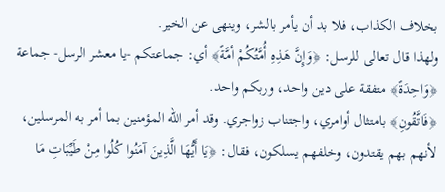بخلاف الكذاب، فلا بد أن يأمر بالشر، وينهى عن الخير.
ولهذا قال تعالى للرسل: ﴿وَإِنَّ هَذِهِ أُمَّتُكُمْ أمَّةً﴾ أي: جماعتكم -يا معشر الرسل- جماعة ﴿وَاحِدَةً﴾ متفقة على دين واحد، وربكم واحد.
﴿فَاتَّقُونِ﴾ بامتثال أوامري، واجتناب زواجري. وقد أمر الله المؤمنين بما أمر به المرسلين، لأنهم بهم يقتدون، وخلفهم يسلكون، فقال: ﴿يَا أَيُّهَا الَّذِينَ آمَنُوا كُلُوا مِنْ طَيِّبَاتِ مَا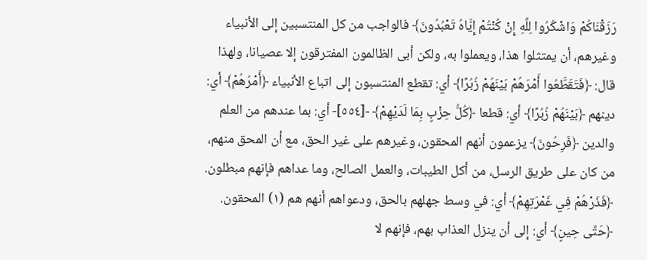رَزَقْنَاكُمْ وَاشْكُرُوا لِلَّهِ إِنْ كُنْتُمْ إِيَّاهُ تَعْبُدُونَ﴾ فالواجب من كل المنتسبين إلى الأنبياء وغيرهم، أن يمتثلوا هذا، ويعملوا به، ولكن أبى الظالمون المفترقون إلا عصيانا، ولهذا قال: ﴿فَتَقَطَّعُوا أَمْرَهُمْ بَيْنَهُمْ زُبُرًا﴾ أي: تقطع المنتسبون إلى اتباع الأنبياء ﴿أَمْرُهُمْ﴾ أي: دينهم ﴿بَيْنَهُمْ زُبُرًا﴾ أي: قطعا ﴿كُلُّ حِزْبٍ بِمَا لَدَيْهِمْ﴾ -[٥٥٤]- أي: بما عندهم من العلم والدين ﴿فَرِحُونَ﴾ يزعمون أنهم المحقون، وغيرهم على غير الحق، مع أن المحق منهم، من كان على طريق الرسل، من أكل الطيبات، والعمل الصالح، وما عداهم فإنهم مبطلون.
﴿فَذَرْهُمْ فِي غَمْرَتِهِمْ﴾ أي: في وسط جهلهم بالحق، ودعواهم أنهم هم (١) المحقون. ﴿حَتَّى حِينٍ﴾ أي: إلى أن ينزل العذاب بهم، فإنهم لا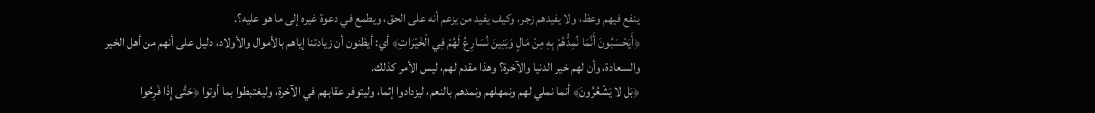ينفع فيهم وعظ، ولا يفيدهم زجر، وكيف يفيد من يزعم أنه على الحق، ويطمع في دعوة غيره إلى ما هو عليه؟.
﴿أَيَحْسَبُونَ أَنَّمَا نُمِدُّهُمْ بِهِ مِنْ مَالٍ وَبَنِينَ نُسَارِعُ لَهُمْ فِي الْخَيْرَاتِ﴾ أي: أيظنون أن زيادتنا إياهم بالأموال والأولاد، دليل على أنهم من أهل الخير والسعادة، وأن لهم خير الدنيا والآخرة؟ وهذا مقدم لهم، ليس الأمر كذلك.
﴿بَل لا يَشْعُرُونَ﴾ أنما نملي لهم ونمهلهم ونمدهم بالنعم، ليزدادوا إثما، وليتوفر عقابهم في الآخرة، وليغتبطوا بما أوتوا ﴿حَتَّى إِذَا فَرِحُوا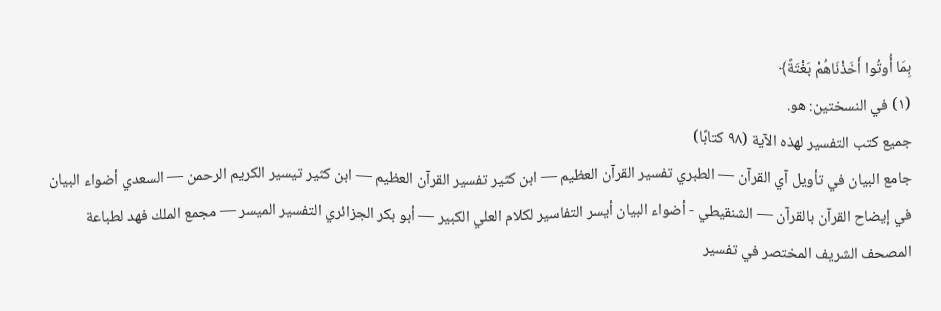بِمَا أُوتُوا أَخَذْنَاهُمْ بَغْتَةً﴾
(١) في النسختين: هو.
جميع كتب التفسير لهذه الآية (٩٨ كتابًا)
جامع البيان في تأويل آي القرآن — الطبري تفسير القرآن العظيم — ابن كثير تفسير القرآن العظيم — ابن كثير تيسير الكريم الرحمن — السعدي أضواء البيان في إيضاح القرآن بالقرآن — الشنقيطي - أضواء البيان أيسر التفاسير لكلام العلي الكبير — أبو بكر الجزائري التفسير الميسر — مجمع الملك فهد لطباعة المصحف الشريف المختصر في تفسير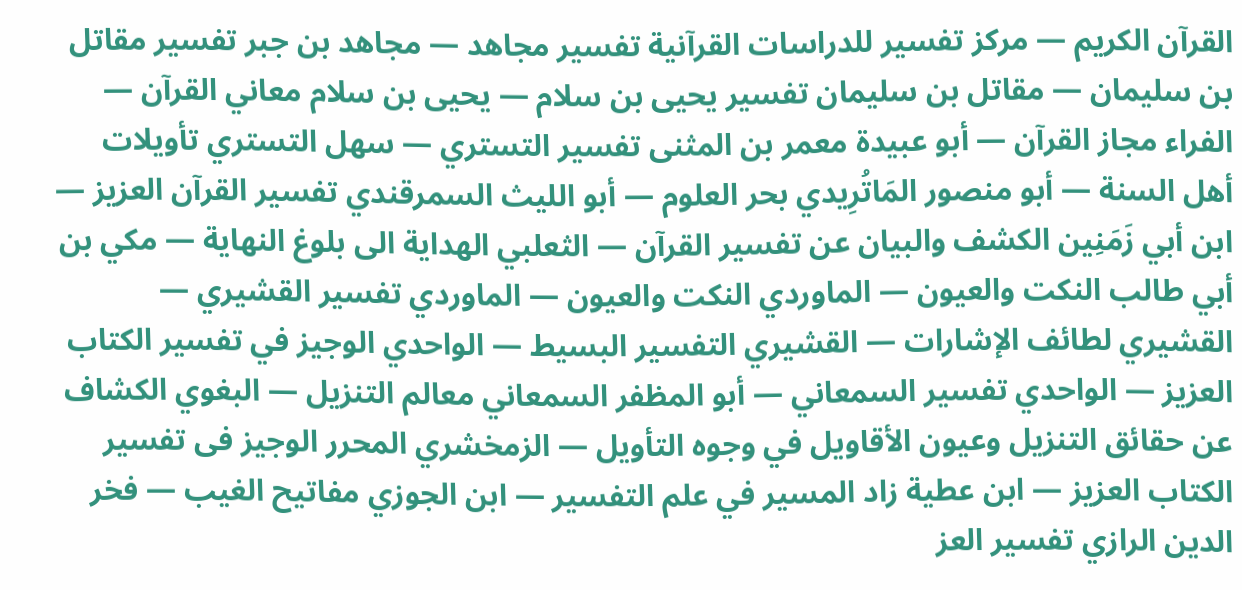القرآن الكريم — مركز تفسير للدراسات القرآنية تفسير مجاهد — مجاهد بن جبر تفسير مقاتل بن سليمان — مقاتل بن سليمان تفسير يحيى بن سلام — يحيى بن سلام معاني القرآن — الفراء مجاز القرآن — أبو عبيدة معمر بن المثنى تفسير التستري — سهل التستري تأويلات أهل السنة — أبو منصور المَاتُرِيدي بحر العلوم — أبو الليث السمرقندي تفسير القرآن العزيز — ابن أبي زَمَنِين الكشف والبيان عن تفسير القرآن — الثعلبي الهداية الى بلوغ النهاية — مكي بن أبي طالب النكت والعيون — الماوردي النكت والعيون — الماوردي تفسير القشيري — القشيري لطائف الإشارات — القشيري التفسير البسيط — الواحدي الوجيز في تفسير الكتاب العزيز — الواحدي تفسير السمعاني — أبو المظفر السمعاني معالم التنزيل — البغوي الكشاف عن حقائق التنزيل وعيون الأقاويل في وجوه التأويل — الزمخشري المحرر الوجيز فى تفسير الكتاب العزيز — ابن عطية زاد المسير في علم التفسير — ابن الجوزي مفاتيح الغيب — فخر الدين الرازي تفسير العز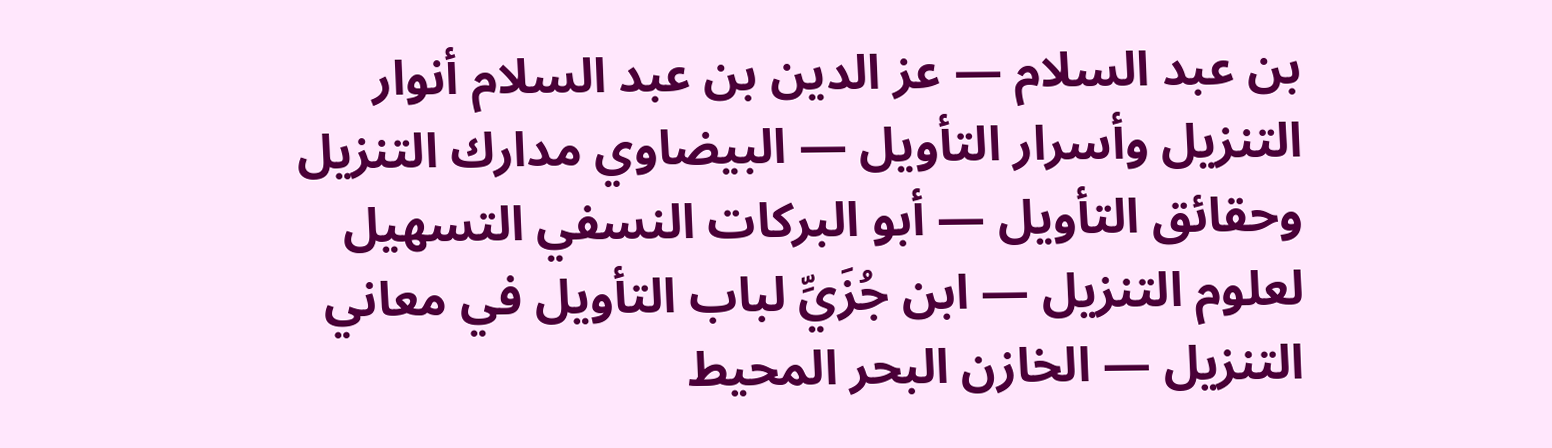بن عبد السلام — عز الدين بن عبد السلام أنوار التنزيل وأسرار التأويل — البيضاوي مدارك التنزيل وحقائق التأويل — أبو البركات النسفي التسهيل لعلوم التنزيل — ابن جُزَيِّ لباب التأويل في معاني التنزيل — الخازن البحر المحيط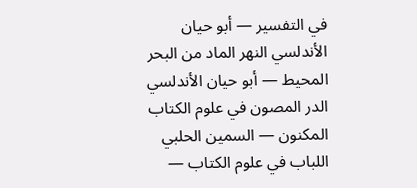في التفسير — أبو حيان الأندلسي النهر الماد من البحر المحيط — أبو حيان الأندلسي الدر المصون في علوم الكتاب المكنون — السمين الحلبي اللباب في علوم الكتاب —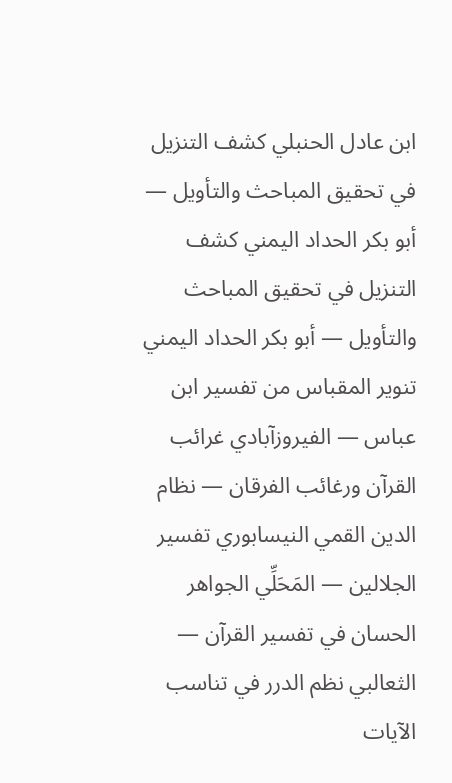ابن عادل الحنبلي كشف التنزيل في تحقيق المباحث والتأويل — أبو بكر الحداد اليمني كشف التنزيل في تحقيق المباحث والتأويل — أبو بكر الحداد اليمني تنوير المقباس من تفسير ابن عباس — الفيروزآبادي غرائب القرآن ورغائب الفرقان — نظام الدين القمي النيسابوري تفسير الجلالين — المَحَلِّي الجواهر الحسان في تفسير القرآن — الثعالبي نظم الدرر في تناسب الآيات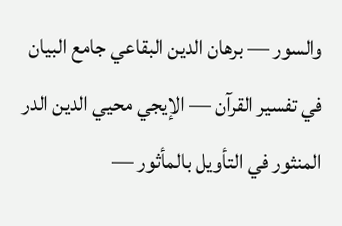والسور — برهان الدين البقاعي جامع البيان في تفسير القرآن — الإيجي محيي الدين الدر المنثور في التأويل بالمأثور —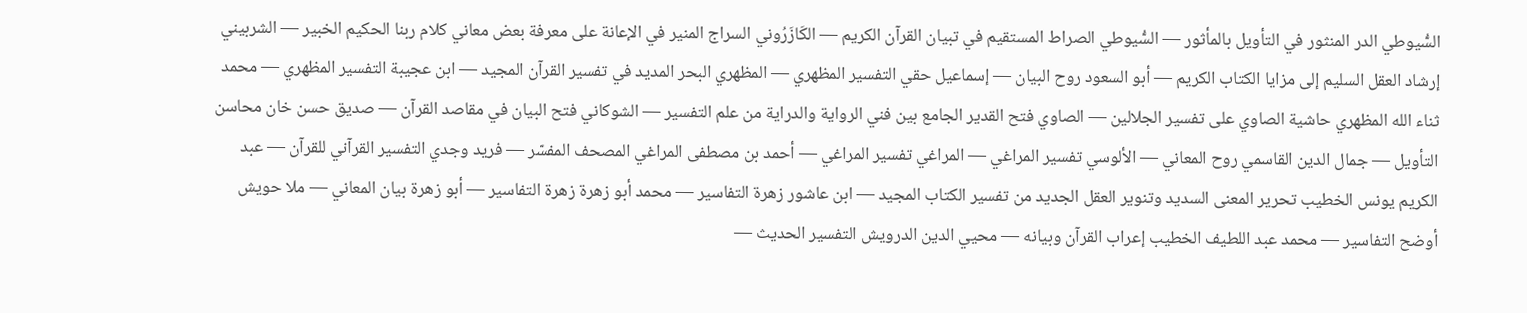السُّيوطي الدر المنثور في التأويل بالمأثور — السُّيوطي الصراط المستقيم في تبيان القرآن الكريم — الكَازَرُوني السراج المنير في الإعانة على معرفة بعض معاني كلام ربنا الحكيم الخبير — الشربيني إرشاد العقل السليم إلى مزايا الكتاب الكريم — أبو السعود روح البيان — إسماعيل حقي التفسير المظهري — المظهري البحر المديد في تفسير القرآن المجيد — ابن عجيبة التفسير المظهري — محمد ثناء الله المظهري حاشية الصاوي على تفسير الجلالين — الصاوي فتح القدير الجامع بين فني الرواية والدراية من علم التفسير — الشوكاني فتح البيان في مقاصد القرآن — صديق حسن خان محاسن التأويل — جمال الدين القاسمي روح المعاني — الألوسي تفسير المراغي — المراغي تفسير المراغي — أحمد بن مصطفى المراغي المصحف المفسّر — فريد وجدي التفسير القرآني للقرآن — عبد الكريم يونس الخطيب تحرير المعنى السديد وتنوير العقل الجديد من تفسير الكتاب المجيد — ابن عاشور زهرة التفاسير — محمد أبو زهرة زهرة التفاسير — أبو زهرة بيان المعاني — ملا حويش أوضح التفاسير — محمد عبد اللطيف الخطيب إعراب القرآن وبيانه — محيي الدين الدرويش التفسير الحديث —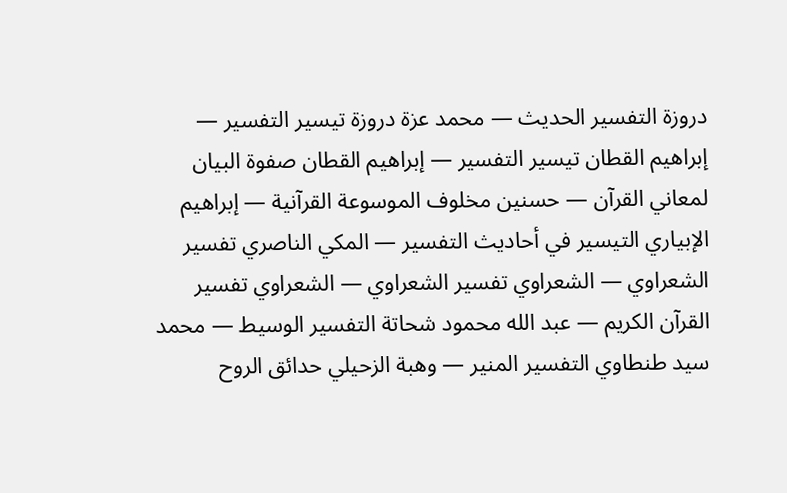دروزة التفسير الحديث — محمد عزة دروزة تيسير التفسير — إبراهيم القطان تيسير التفسير — إبراهيم القطان صفوة البيان لمعاني القرآن — حسنين مخلوف الموسوعة القرآنية — إبراهيم الإبياري التيسير في أحاديث التفسير — المكي الناصري تفسير الشعراوي — الشعراوي تفسير الشعراوي — الشعراوي تفسير القرآن الكريم — عبد الله محمود شحاتة التفسير الوسيط — محمد سيد طنطاوي التفسير المنير — وهبة الزحيلي حدائق الروح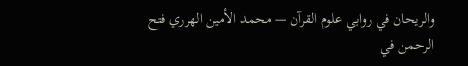والريحان في روابي علوم القرآن — محمد الأمين الهرري فتح الرحمن في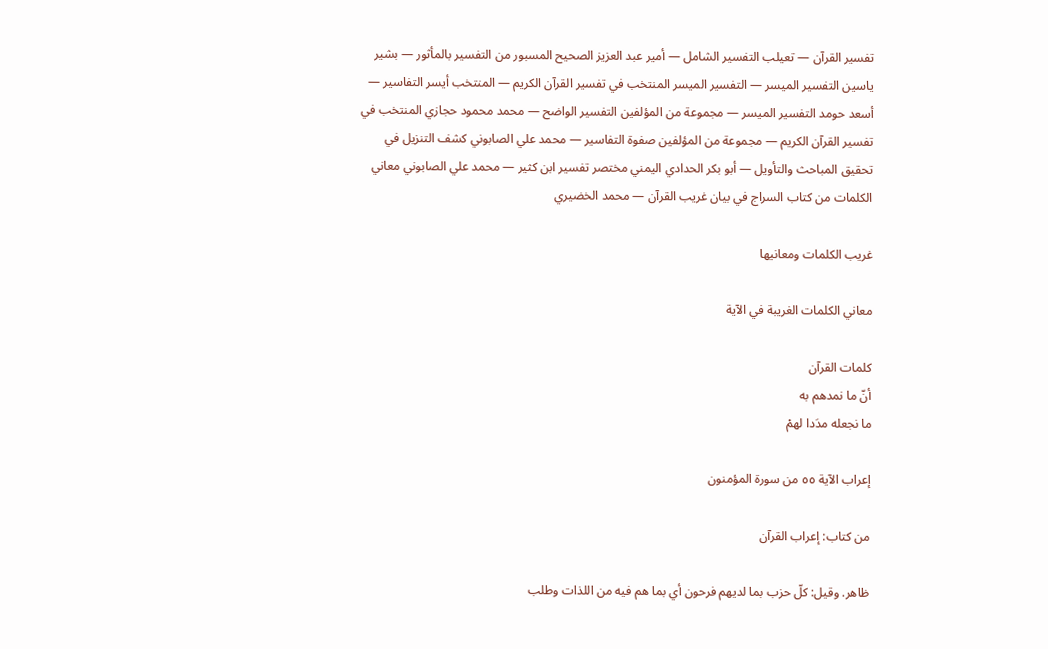تفسير القرآن — تعيلب التفسير الشامل — أمير عبد العزيز الصحيح المسبور من التفسير بالمأثور — بشير ياسين التفسير الميسر — التفسير الميسر المنتخب في تفسير القرآن الكريم — المنتخب أيسر التفاسير — أسعد حومد التفسير الميسر — مجموعة من المؤلفين التفسير الواضح — محمد محمود حجازي المنتخب في تفسير القرآن الكريم — مجموعة من المؤلفين صفوة التفاسير — محمد علي الصابوني كشف التنزيل في تحقيق المباحث والتأويل — أبو بكر الحدادي اليمني مختصر تفسير ابن كثير — محمد علي الصابوني معاني الكلمات من كتاب السراج في بيان غريب القرآن — محمد الخضيري

غريب الكلمات ومعانيها

معاني الكلمات الغريبة في الآية

كلمات القرآن
أنّ ما نمدهم به
ما نجعله مدَدا لهمْ

إعراب الآية ٥٥ من سورة المؤمنون

من كتاب: إعراب القرآن

ظاهر. وقيل: كلّ حزب بما لديهم فرحون أي بما هم فيه من اللذات وطلب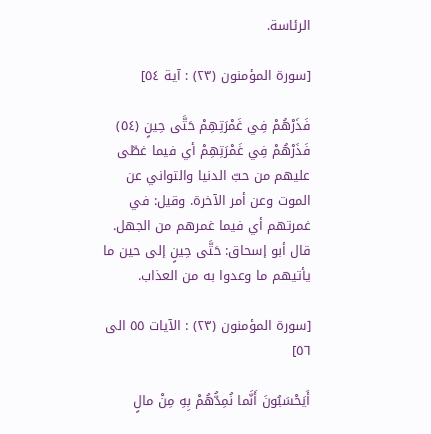الرئاسة.

[سورة المؤمنون (٢٣) : آية ٥٤]

فَذَرْهُمْ فِي غَمْرَتِهِمْ حَتَّى حِينٍ (٥٤)
فَذَرْهُمْ فِي غَمْرَتِهِمْ أي فيما غطّى عليهم من حبّ الدنيا والتواني عن الموت وعن أمر الآخرة. وقيل: في غمرتهم أي فيما غمرهم من الجهل. قال أبو إسحاق: حَتَّى حِينٍ إلى حين ما يأتيهم ما وعدوا به من العذاب.

[سورة المؤمنون (٢٣) : الآيات ٥٥ الى ٥٦]

أَيَحْسَبُونَ أَنَّما نُمِدُّهُمْ بِهِ مِنْ مالٍ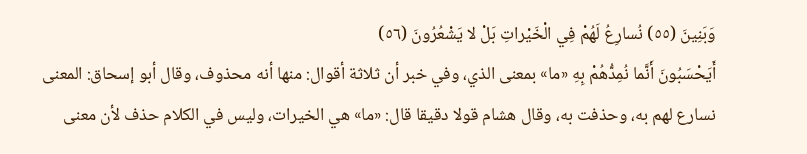وَبَنِينَ (٥٥) نُسارِعُ لَهُمْ فِي الْخَيْراتِ بَلْ لا يَشْعُرُونَ (٥٦)
أَيَحْسَبُونَ أَنَّما نُمِدُّهُمْ بِهِ «ما» بمعنى الذي، وفي خبر أن ثلاثة أقوال: منها أنه محذوف، وقال أبو إسحاق: المعنى نسارع لهم به، وحذفت به، وقال هشام قولا دقيقا قال: «ما» هي الخيرات، وليس في الكلام حذف لأن معنى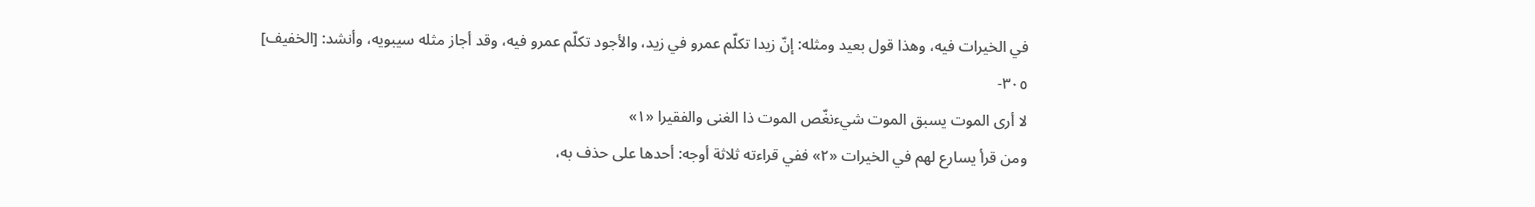في الخيرات فيه، وهذا قول بعيد ومثله: إنّ زيدا تكلّم عمرو في زيد، والأجود تكلّم عمرو فيه، وقد أجاز مثله سيبويه، وأنشد: [الخفيف] ٣٠٥-
لا أرى الموت يسبق الموت شيءنغّص الموت ذا الغنى والفقيرا «١»
ومن قرأ يسارع لهم في الخيرات «٢» ففي قراءته ثلاثة أوجه: أحدها على حذف به،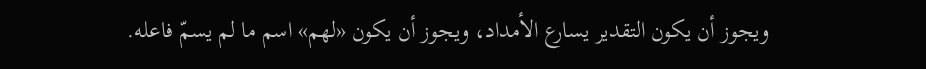ويجوز أن يكون التقدير يسارع الأمداد، ويجوز أن يكون «لهم» اسم ما لم يسمّ فاعله.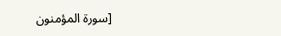[سورة المؤمنون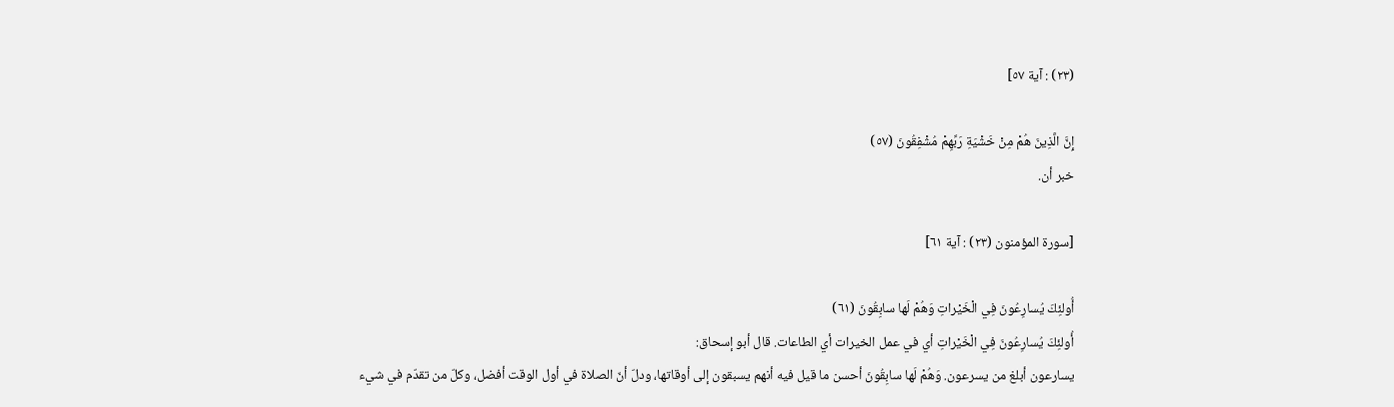(٢٣) : آية ٥٧]

إِنَّ الَّذِينَ هُمْ مِنْ خَشْيَةِ رَبِّهِمْ مُشْفِقُونَ (٥٧)
خبر أن.

[سورة المؤمنون (٢٣) : آية ٦١]

أُولئِكَ يُسارِعُونَ فِي الْخَيْراتِ وَهُمْ لَها سابِقُونَ (٦١)
أُولئِكَ يُسارِعُونَ فِي الْخَيْراتِ أي في عمل الخيرات أي الطاعات. قال أبو إسحاق:
يسارعون أبلغ من يسرعون. وَهُمْ لَها سابِقُونَ أحسن ما قيل فيه أنهم يسبقون إلى أوقاتها، ودلّ أنّ الصلاة في أول الوقت أفضل، وكلّ من تقدّم في شيء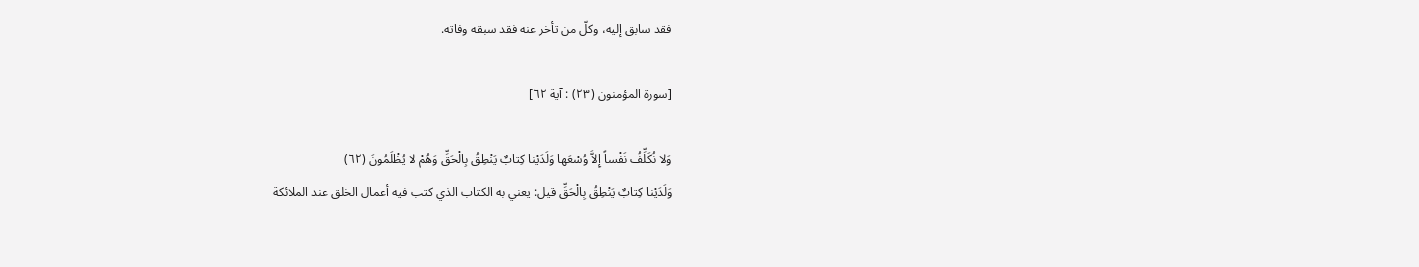فقد سابق إليه، وكلّ من تأخر عنه فقد سبقه وفاته.

[سورة المؤمنون (٢٣) : آية ٦٢]

وَلا نُكَلِّفُ نَفْساً إِلاَّ وُسْعَها وَلَدَيْنا كِتابٌ يَنْطِقُ بِالْحَقِّ وَهُمْ لا يُظْلَمُونَ (٦٢)
وَلَدَيْنا كِتابٌ يَنْطِقُ بِالْحَقِّ قيل: يعني به الكتاب الذي كتب فيه أعمال الخلق عند الملائكة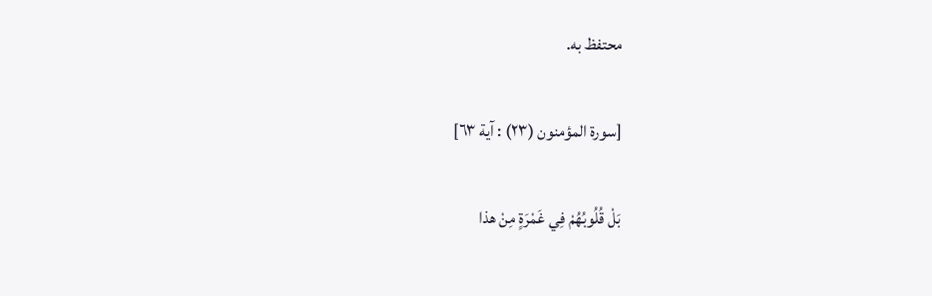محتفظ به.

[سورة المؤمنون (٢٣) : آية ٦٣]

بَلْ قُلُوبُهُمْ فِي غَمْرَةٍ مِنْ هذا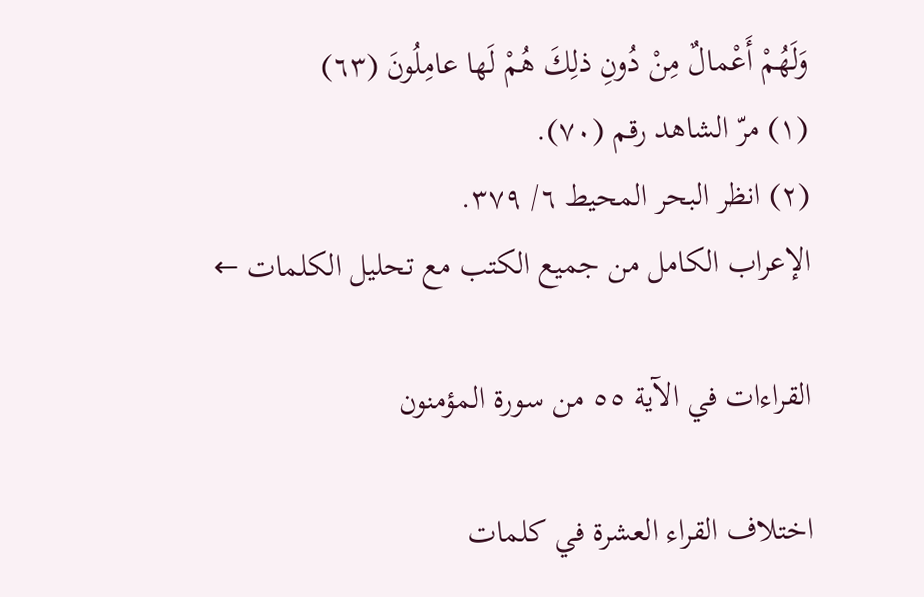وَلَهُمْ أَعْمالٌ مِنْ دُونِ ذلِكَ هُمْ لَها عامِلُونَ (٦٣)
(١) مرّ الشاهد رقم (٧٠).
(٢) انظر البحر المحيط ٦/ ٣٧٩.
الإعراب الكامل من جميع الكتب مع تحليل الكلمات ←

القراءات في الآية ٥٥ من سورة المؤمنون

اختلاف القراء العشرة في كلمات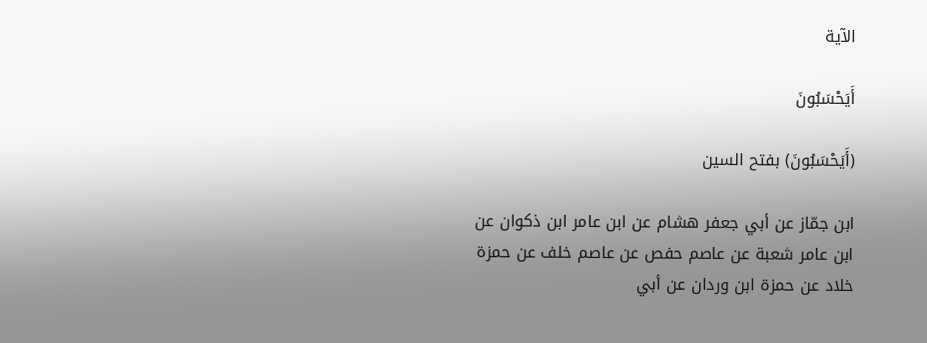الآية

أَيَحْسَبُونَ

(أَيَحْسَبُونَ) بفتح السين

ابن جمّاز عن أبي جعفر هشام عن ابن عامر ابن ذكوان عن ابن عامر شعبة عن عاصم حفص عن عاصم خلف عن حمزة خلاد عن حمزة ابن وردان عن أبي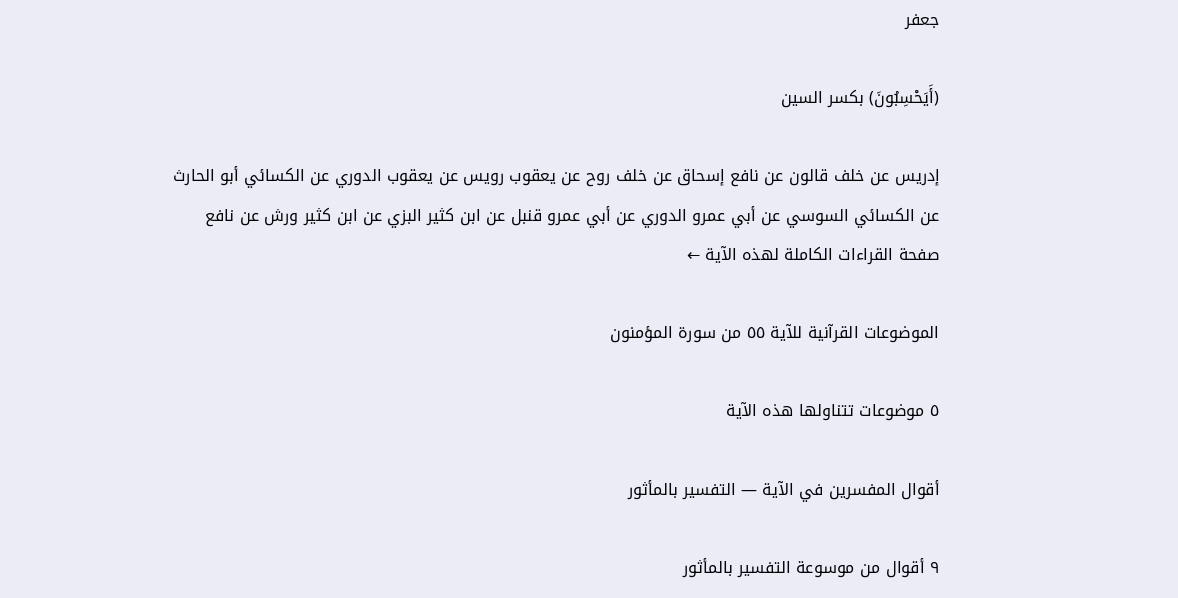جعفر

(أَيَحْسِبُونَ) بكسر السين

إدريس عن خلف قالون عن نافع إسحاق عن خلف روح عن يعقوب رويس عن يعقوب الدوري عن الكسائي أبو الحارث عن الكسائي السوسي عن أبي عمرو الدوري عن أبي عمرو قنبل عن ابن كثير البزي عن ابن كثير ورش عن نافع
صفحة القراءات الكاملة لهذه الآية ←

الموضوعات القرآنية للآية ٥٥ من سورة المؤمنون

٥ موضوعات تتناولها هذه الآية

أقوال المفسرين في الآية — التفسير بالمأثور

٩ أقوال من موسوعة التفسير بالمأثور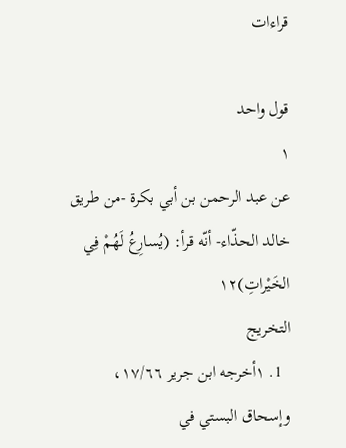قراءات

قول واحد
١
عن عبد الرحمن بن أبي بكرة -من طريق خالد الحذّاء- أنّه قرأ: (يُسارِعُ لَهُمْ فِي الخَيْراتِ)١٢
التخريج
  1. ١أخرجه ابن جرير ١٧/٦٦، وإسحاق البستي في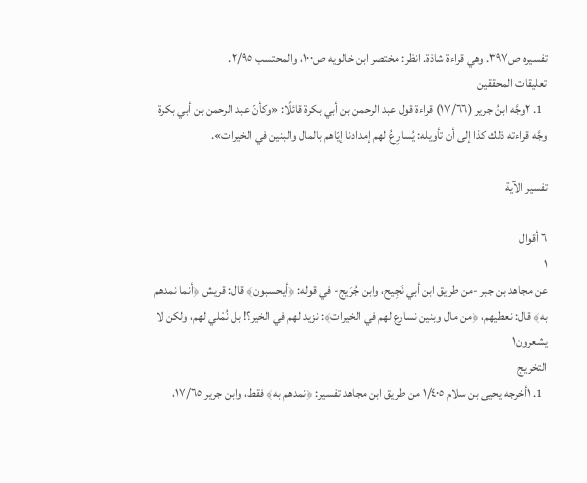تفسيره ص٣٩٧. وهي قراءة شاذة. انظر: مختصر ابن خالويه ص١٠٠، والمحتسب ٢/٩٥.
تعليقات المحققين
  1. ٢وجَّه ابنُ جرير (١٧/٦٦) قراءة قول عبد الرحمن بن أبي بكرة قائلًا: «وكأنّ عبد الرحمن بن أبي بكرة وجَّه قراءته ذلك كذا إلى أن تأويله: يُسارِعُ لهم إمدادنا إيّاهم بالمال والبنين في الخيرات».

تفسير الآية

٦ أقوال
١
عن مجاهد بن جبر -من طريق ابن أبي نَجِيح، وابن جُرَيج- في قوله: ﴿أيحسبون﴾ قال: قريش ﴿أنما نمدهم به﴾ قال: نعطيهم، ﴿من مال وبنين نسارع لهم في الخيرات﴾: نزيد لهم في الخير؟! بل نُمْلي لهم، ولكن لا يشعرون١
التخريج
  1. ١أخرجه يحيى بن سلام ١/٤٠٥ من طريق ابن مجاهد تفسير: ﴿نمدهم به﴾ فقط، وابن جرير ١٧/٦٥،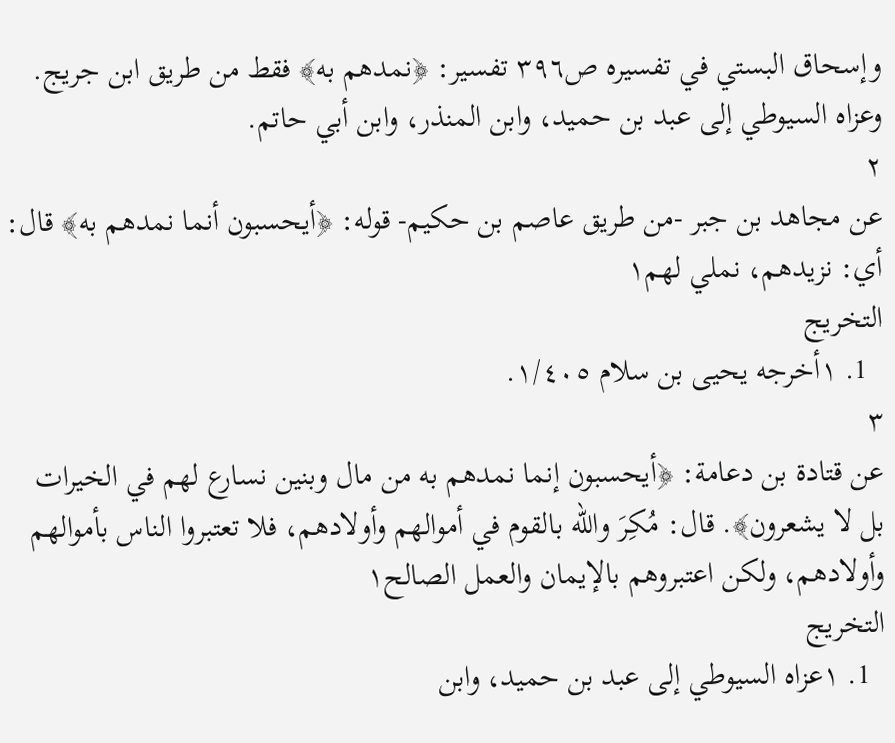وإسحاق البستي في تفسيره ص٣٩٦ تفسير: ﴿نمدهم به﴾ فقط من طريق ابن جريج. وعزاه السيوطي إلى عبد بن حميد، وابن المنذر، وابن أبي حاتم.
٢
عن مجاهد بن جبر -من طريق عاصم بن حكيم- قوله: ﴿أيحسبون أنما نمدهم به﴾ قال: أي: نزيدهم، نملي لهم١
التخريج
  1. ١أخرجه يحيى بن سلام ١/٤٠٥.
٣
عن قتادة بن دعامة: ﴿أيحسبون إنما نمدهم به من مال وبنين نسارع لهم في الخيرات بل لا يشعرون﴾. قال: مُكِرَ والله بالقوم في أموالهم وأولادهم، فلا تعتبروا الناس بأموالهم وأولادهم، ولكن اعتبروهم بالإيمان والعمل الصالح١
التخريج
  1. ١عزاه السيوطي إلى عبد بن حميد، وابن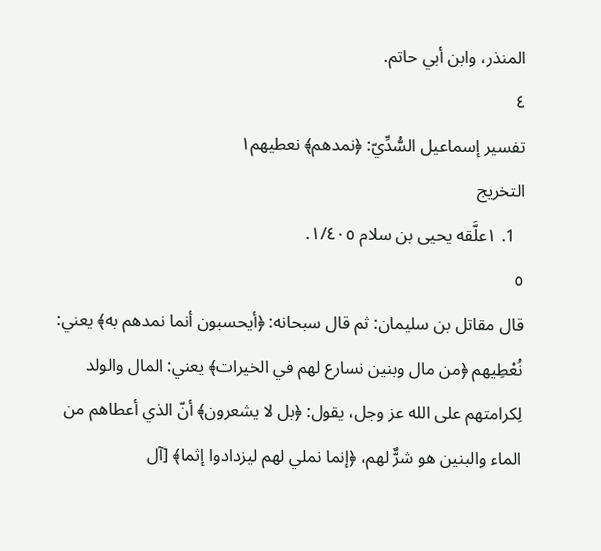المنذر، وابن أبي حاتم.
٤
تفسير إسماعيل السُّدِّيّ: ﴿نمدهم﴾ نعطيهم١
التخريج
  1. ١علَّقه يحيى بن سلام ١/٤٠٥.
٥
قال مقاتل بن سليمان: ثم قال سبحانه: ﴿أيحسبون أنما نمدهم به﴾ يعني: نُعْطِيهم ﴿من مال وبنين نسارع لهم في الخيرات﴾ يعني: المال والولد لِكرامتهم على الله عز وجل، يقول: ﴿بل لا يشعرون﴾ أنّ الذي أعطاهم من الماء والبنين هو شرٌّ لهم، ﴿إنما نملي لهم ليزدادوا إثما﴾ [آل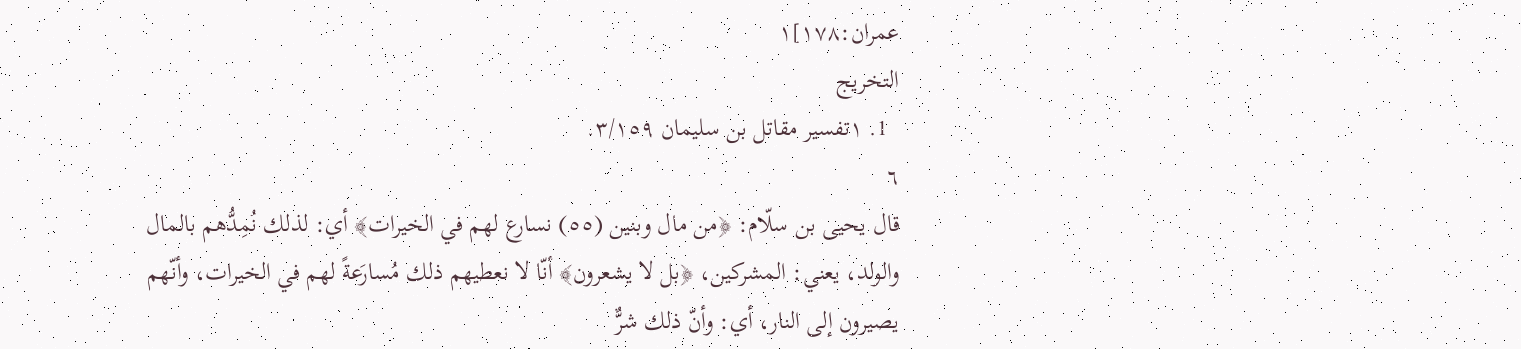عمران:١٧٨]١
التخريج
  1. ١تفسير مقاتل بن سليمان ٣/١٥٩.
٦
قال يحيى بن سلّام: ﴿من مال وبنين (٥٥) نسارع لهم في الخيرات﴾ أي: لذلك نُمِدُّهم بالمال والولد، يعني: المشركين، ﴿بل لا يشعرون﴾ أنّا لا نعطيهم ذلك مُسارَعةً لهم في الخيرات، وأنّهم يصيرون إلى النار، أي: وأنّ ذلك شرٌّ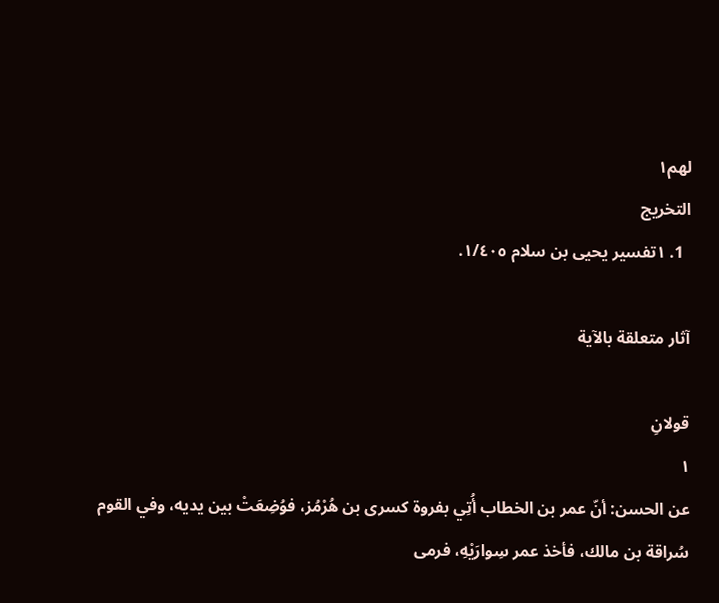لهم١
التخريج
  1. ١تفسير يحيى بن سلام ١/٤٠٥.

آثار متعلقة بالآية

قولانِ
١
عن الحسن: أنّ عمر بن الخطاب أُتِي بفروة كسرى بن هُرْمُز، فوُضِعَتْ بين يديه، وفي القوم سُراقة بن مالك، فأخذ عمر سِوارَيْهِ، فرمى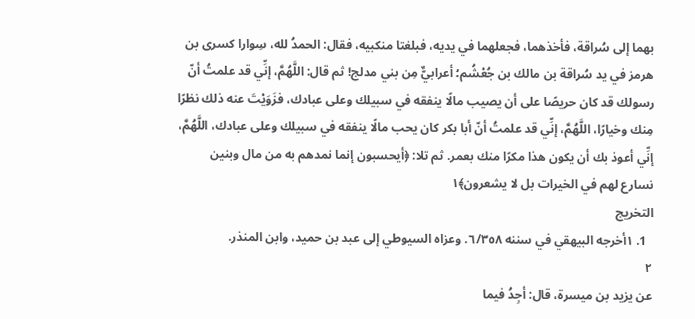بهما إلى سُراقة، فأخذهما، فجعلهما في يديه، فبلغتا منكبيه، فقال: الحمدُ لله، سِوارا كسرى بن هرمز في يد سُراقة بن مالك بن جُعْشُم؛ أعرابيٌّ مِن بني مدلج! ثم قال: اللَّهُمَّ، إنِّي قد علمتُ أنّ رسولك قد كان حريصًا على أن يصيب مالًا ينفقه في سبيلك وعلى عبادك، فزَوَيْتَ عنه ذلك نظرًا مِنك وخيارًا، اللَّهُمَّ، إنِّي قد علمتُ أنّ أبا بكر كان يحب مالًا ينفقه في سبيلك وعلى عبادك، اللَّهُمَّ، إنِّي أعوذ بك أن يكون هذا مكرًا منك بعمر. ثم تلا: ﴿أيحسبون إنما نمدهم به من مال وبنين نسارع لهم في الخيرات بل لا يشعرون﴾١
التخريج
  1. ١أخرجه البيهقي في سننه ٦/٣٥٨. وعزاه السيوطي إلى عبد بن حميد، وابن المنذر.
٢
عن يزيد بن ميسرة، قال: أجِدُ فيما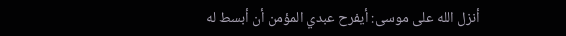أنزل الله على موسى: أيفرح عبدي المؤمن أن أبسط له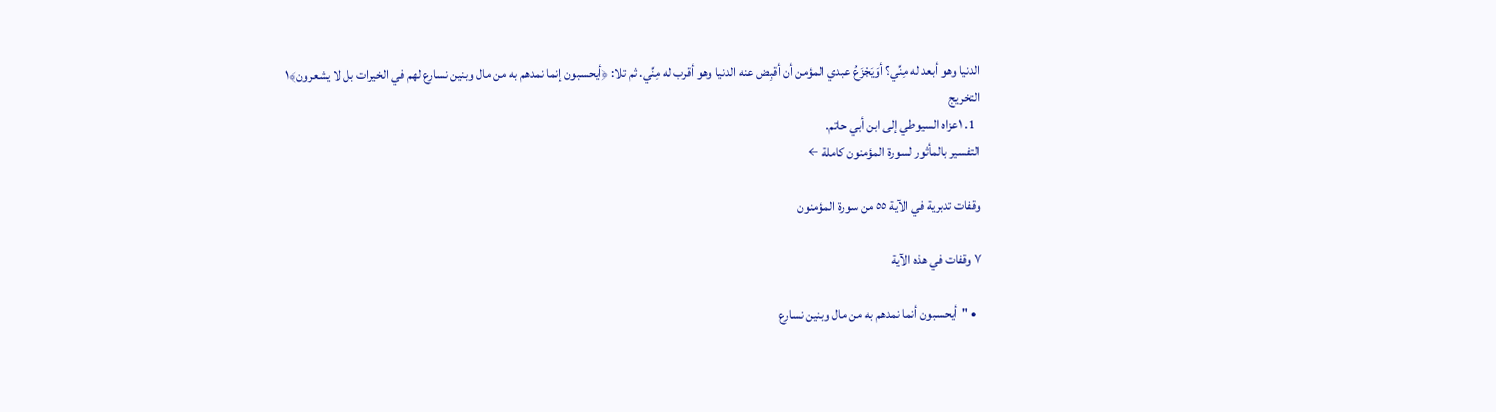الدنيا وهو أبعد له مِنِّي؟ أوَيَجْزَعُ عبدي المؤمن أن أقبِض عنه الدنيا وهو أقرب له مِنِّي. ثم تلا: ﴿أيحسبون إنما نمدهم به من مال وبنين نسارع لهم في الخيرات بل لا يشعرون﴾١
التخريج
  1. ١عزاه السيوطي إلى ابن أبي حاتم.
التفسير بالمأثور لسورة المؤمنون كاملة ←

وقفات تدبرية في الآية ٥٥ من سورة المؤمنون

٧ وقفات في هذه الآية

  • "أيحسبون أنما نمدهم به من مال وبنين نسارع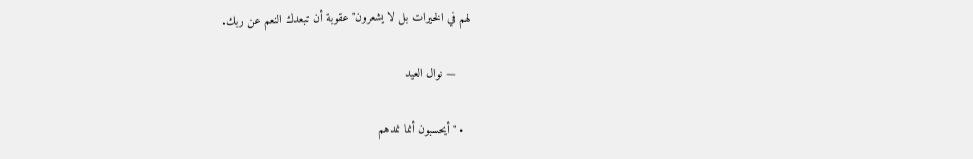لهم في الخيرات بل لا يشعرون" عقوبة أن تبعدك النعم عن ربك.

    — نوال العيد

  • "أيحسبون أنما نمدهم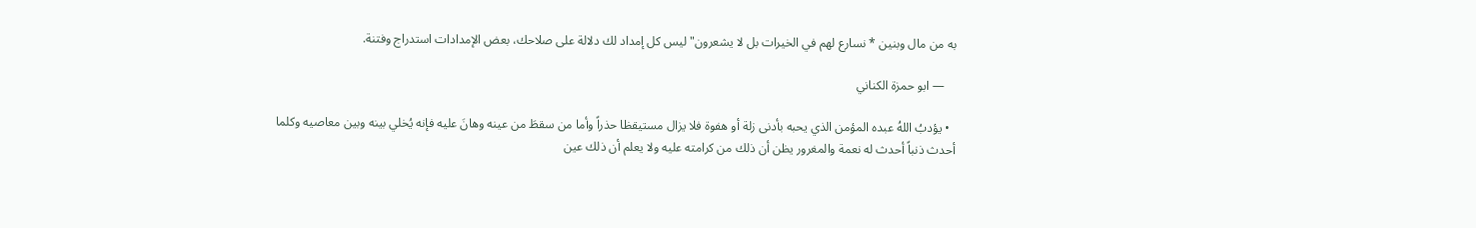به من مال وبنين * نسارع لهم في الخيرات بل لا يشعرون" ليس كل إمداد لك دلالة على صلاحك، بعض الإمدادات استدراج وفتنة.

    — ابو حمزة الكناني

  • يؤدبُ اللهُ عبده المؤمن الذي يحبه بأدنى زلة أو هفوة فلا يزال مستيقظا حذراً وأما من سقطَ من عينه وهانَ عليه فإنه يُخلي بينه وبين معاصيه وكلما أحدث ذنباً أحدث له نعمة والمغرور يظن أن ذلك من كرامته عليه ولا يعلم أن ذلك عين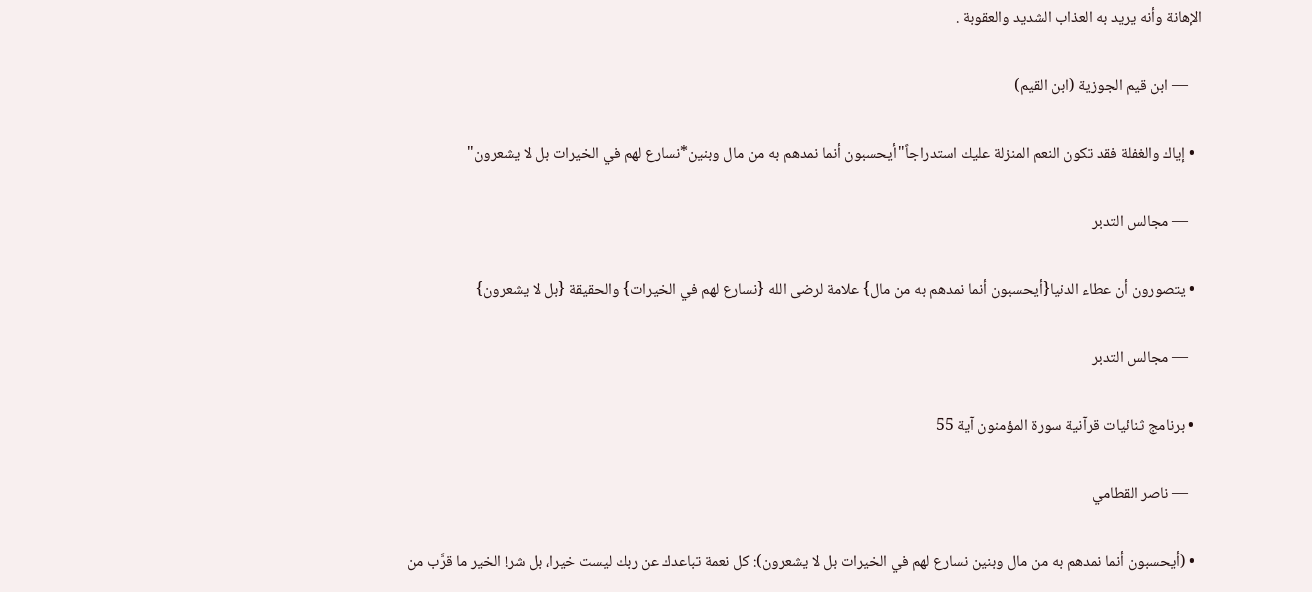الإهانة وأنه يريد به العذاب الشديد والعقوبة .

    — ابن قيم الجوزية (ابن القيم)

  • إياك والغفلة فقد تكون النعم المنزلة عليك استدراجاً"أيحسبون أنما نمدهم به من مال وبنين*نسارع لهم في الخيرات بل لا يشعرون"

    — مجالس التدبر

  • يتصورون أن عطاء الدنيا{أيحسبون أنما نمدهم به من مال} علامة لرضى الله {نسارع لهم في الخيرات} والحقيقة {بل لا يشعرون}

    — مجالس التدبر

  • برنامج ثنائيات قرآنية سورة المؤمنون آية 55

    — ناصر القطامي

  • (أيحسبون أنما نمدهم به من مال وبنين نسارع لهم في الخيرات بل لا يشعرون): كل نعمة تباعدك عن ربك ليست خيرا، بل شر! الخير ما قرَّب من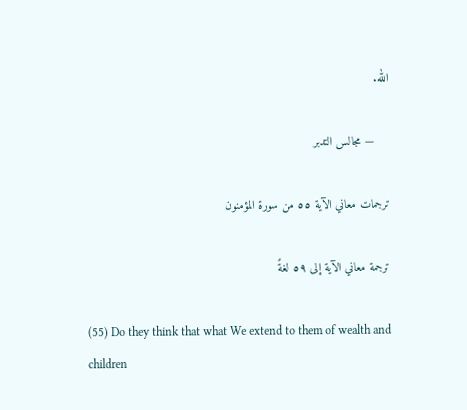الله.

    — مجالس التدبر

ترجمات معاني الآية ٥٥ من سورة المؤمنون

ترجمة معاني الآية إلى ٥٩ لغةً

(55) Do they think that what We extend to them of wealth and children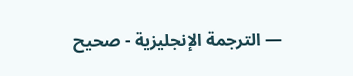— الترجمة الإنجليزية - صحيح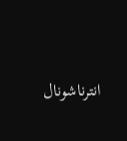انترناشونال